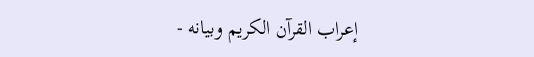إعراب القرآن الكريم وبيانه -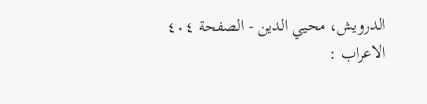الدرويش، محيي الدين - الصفحة ٤٠٤
الاعراب :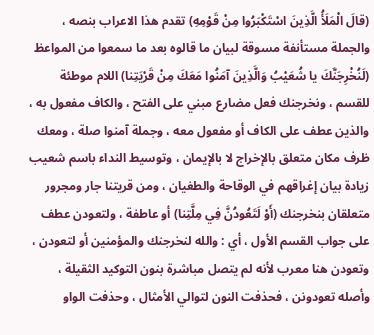(قالَ الْمَلَأُ الَّذِينَ اسْتَكْبَرُوا مِنْ قَوْمِهِ) تقدم هذا الاعراب بنصه ، والجملة مستأنفة مسوقة لبيان ما قالوه بعد ما سمعوا من المواعظ (لَنُخْرِجَنَّكَ يا شُعَيْبُ وَالَّذِينَ آمَنُوا مَعَكَ مِنْ قَرْيَتِنا) اللام موطئة للقسم ، ونخرجنك فعل مضارع مبني على الفتح ، والكاف مفعول به ، والذين عطف على الكاف أو مفعول معه ، وجملة آمنوا صلة ، ومعك ظرف مكان متعلق بالإخراج لا بالإيمان ، وتوسيط النداء باسم شعيب زيادة بيان إغراقهم في الوقاحة والطغيان ، ومن قريتنا جار ومجرور متعلقان بنخرجنك (أَوْ لَتَعُودُنَّ فِي مِلَّتِنا) أو عاطفة ، ولتعودن عطف على جواب القسم الأول ، أي : والله لنخرجنك والمؤمنين أو لتعودن ، وتعودن هنا معرب لأنه لم يتصل مباشرة بنون التوكيد الثقيلة ، وأصله تعودونن ، فحذفت النون لتوالي الأمثال ، وحذفت الواو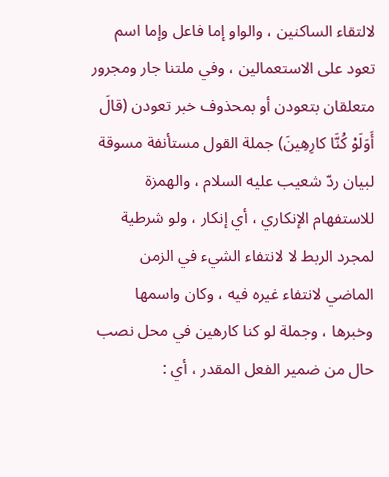لالتقاء الساكنين ، والواو إما فاعل وإما اسم تعود على الاستعمالين ، وفي ملتنا جار ومجرور متعلقان بتعودن أو بمحذوف خبر تعودن (قالَ أَوَلَوْ كُنَّا كارِهِينَ) جملة القول مستأنفة مسوقة لبيان ردّ شعيب عليه السلام ، والهمزة للاستفهام الإنكاري ، أي إنكار ، ولو شرطية لمجرد الربط لا لانتفاء الشيء في الزمن الماضي لانتفاء غيره فيه ، وكان واسمها وخبرها ، وجملة لو كنا كارهين في محل نصب حال من ضمير الفعل المقدر ، أي :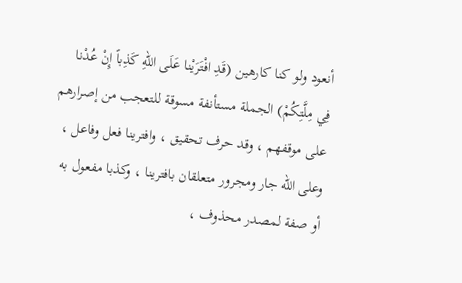أنعود ولو كنا كارهين (قَدِ افْتَرَيْنا عَلَى اللهِ كَذِباً إِنْ عُدْنا فِي مِلَّتِكُمْ) الجملة مستأنفة مسوقة للتعجب من إصرارهم على موقفهم ، وقد حرف تحقيق ، وافترينا فعل وفاعل ، وعلى الله جار ومجرور متعلقان بافترينا ، وكذبا مفعول به أو صفة لمصدر محذوف ،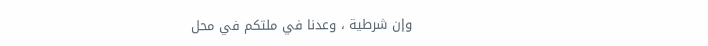وإن شرطية ، وعدنا في ملتكم في محل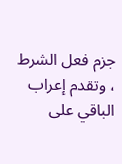جزم فعل الشرط ، وتقدم إعراب الباقي على